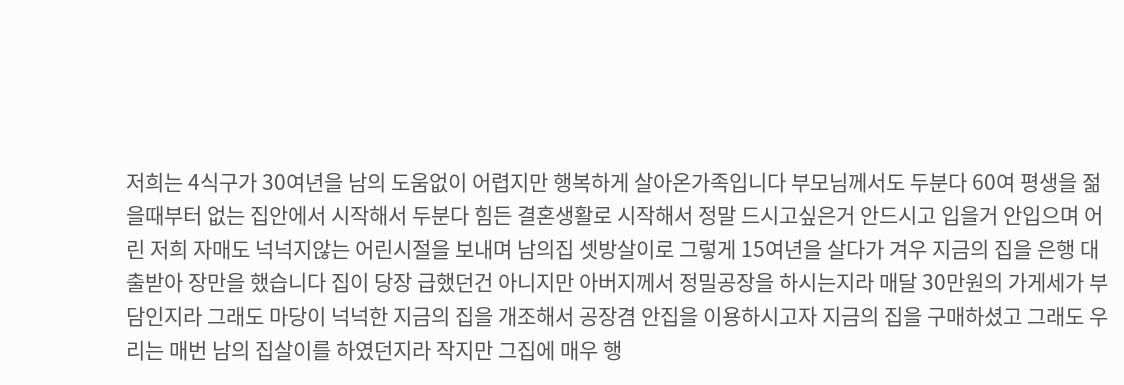저희는 4식구가 30여년을 남의 도움없이 어렵지만 행복하게 살아온가족입니다 부모님께서도 두분다 60여 평생을 젊을때부터 없는 집안에서 시작해서 두분다 힘든 결혼생활로 시작해서 정말 드시고싶은거 안드시고 입을거 안입으며 어린 저희 자매도 넉넉지않는 어린시절을 보내며 남의집 셋방살이로 그렇게 15여년을 살다가 겨우 지금의 집을 은행 대출받아 장만을 했습니다 집이 당장 급했던건 아니지만 아버지께서 정밀공장을 하시는지라 매달 30만원의 가게세가 부담인지라 그래도 마당이 넉넉한 지금의 집을 개조해서 공장겸 안집을 이용하시고자 지금의 집을 구매하셨고 그래도 우리는 매번 남의 집살이를 하였던지라 작지만 그집에 매우 행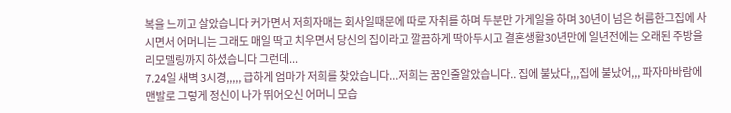복을 느끼고 살았습니다 커가면서 저희자매는 회사일때문에 따로 자취를 하며 두분만 가게일을 하며 30년이 넘은 허름한그집에 사시면서 어머니는 그래도 매일 딱고 치우면서 당신의 집이라고 깔끔하게 딱아두시고 결혼생활30년만에 일년전에는 오래된 주방을 리모델링까지 하셨습니다 그런데...
7.24일 새벽 3시경,,,,, 급하게 엄마가 저희를 찾았습니다...저희는 꿈인줄알았습니다.. 집에 불났다,,,집에 불났어,,, 파자마바람에 맨발로 그렇게 정신이 나가 뛰어오신 어머니 모습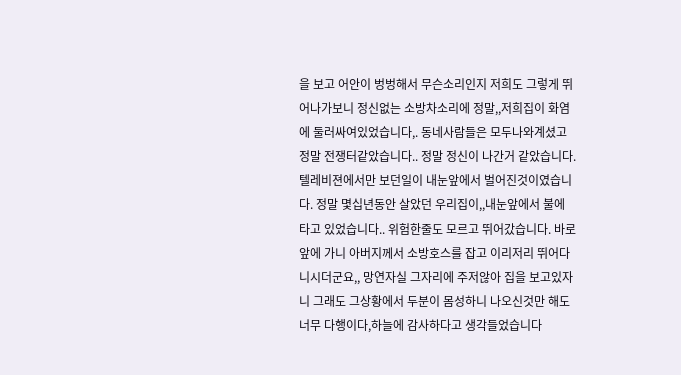을 보고 어안이 벙벙해서 무슨소리인지 저희도 그렇게 뛰어나가보니 정신없는 소방차소리에 정말,,저희집이 화염에 둘러싸여있었습니다,. 동네사람들은 모두나와계셨고 정말 전쟁터같았습니다.. 정말 정신이 나간거 같았습니다. 텔레비젼에서만 보던일이 내눈앞에서 벌어진것이였습니다. 정말 몇십년동안 살았던 우리집이,,내눈앞에서 불에 타고 있었습니다.. 위험한줄도 모르고 뛰어갔습니다. 바로앞에 가니 아버지께서 소방호스를 잡고 이리저리 뛰어다니시더군요,, 망연자실 그자리에 주저않아 집을 보고있자니 그래도 그상황에서 두분이 몸성하니 나오신것만 해도 너무 다행이다,하늘에 감사하다고 생각들었습니다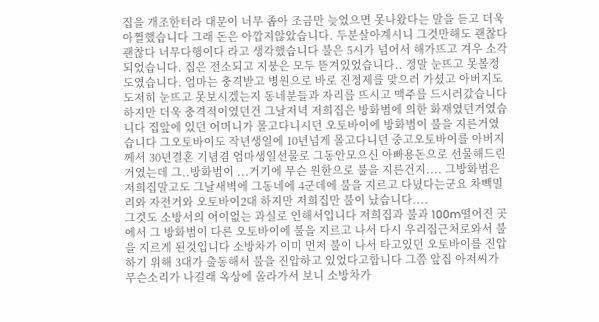집을 개조한터라 대문이 너무 좁아 조금만 늦었으면 못나왔다는 말을 듣고 더욱 아찔했습니다 그래 돈은 아깝지않았습니다. 두분살아계시니 그것만해도 괜찮다 괜찮다 너무다행이다 라고 생각했습니다 불은 5시가 넘어서 해가뜨고 겨우 소각되었습니다. 집은 전소되고 지붕은 모두 뜯겨있었습니다.. 정말 눈뜨고 못볼정도였습니다. 엄마는 충격받고 병원으로 바로 진정제를 맞으러 가셨고 아버지도 도저히 눈뜨고 못보시겠는지 동네분들과 자리를 뜨시고 맥주를 드시러갔습니다
하지만 더욱 충격적이였던건 그날저녁 저희집은 방화범에 의한 화재였던거였습니다 집앞에 있던 어머니가 몰고다니시던 오토바이에 방화범이 불을 지른거였습니다 그오토바이도 작년생일에 10년넘게 몰고다니던 중고오토바이를 아버지께서 30년결혼 기념겸 엄마생일선물로 그동안모으신 아빠용돈으로 선물해드린거였는데 그..방화범이 ...거기에 무슨 원한으로 불을 지른건지.... 그방화범은 저희집말고도 그날새벽에 그동네에 4군데에 불을 지르고 다녔다는군요 차빽밀리와 자전거와 오토바이2대 하지만 저희집만 불이 났습니다....
그것도 소방서의 어이없는 과실로 인해서입니다 저희집과 불과 100m떨어진 곳에서 그 방화범이 다른 오토바이에 불을 지르고 나서 다시 우리집근처로와서 불을 지르게 된것입니다 소방차가 이미 먼저 불이 나서 타고있던 오토바이를 진압하기 위해 3대가 출동해서 불을 진압하고 있었다고합니다 그쯤 앞집 아저씨가 무슨소리가 나길래 옥상에 올라가서 보니 소방차가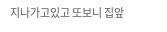지나가고있고 또보니 집앞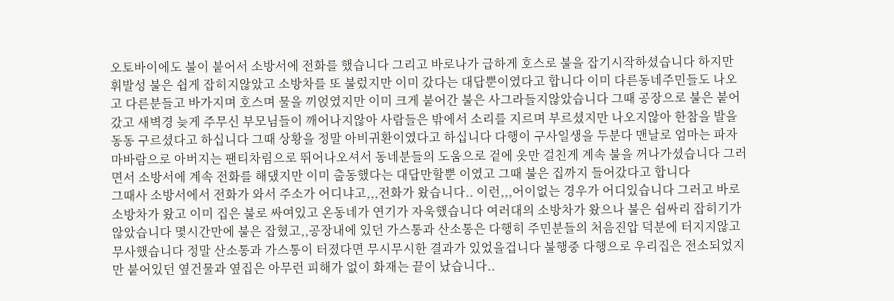오토바이에도 불이 붙어서 소방서에 전화를 했습니다 그리고 바로나가 급하게 호스로 불을 잡기시작하셨습니다 하지만 휘발성 불은 쉽게 잡히지않았고 소방차를 또 불렀지만 이미 갔다는 대답뿐이였다고 합니다 이미 다른동네주민들도 나오고 다른분들고 바가지며 호스며 물을 끼얹였지만 이미 크게 붙어간 불은 사그라들지않았습니다 그때 공장으로 불은 붙어갔고 새벽경 늦게 주무신 부모님들이 깨어나지않아 사람들은 밖에서 소리를 지르며 부르셨지만 나오지않아 한참을 발을 동동 구르셨다고 하십니다 그때 상황을 정말 아비귀환이였다고 하십니다 다행이 구사일생을 두분다 맨날로 엄마는 파자마바람으로 아버지는 팬티차림으로 뛰어나오셔서 동네분들의 도움으로 겉에 옷만 걸친게 계속 불을 꺼나가셨습니다 그러면서 소방서에 계속 전화를 해댔지만 이미 출동했다는 대답만할뿐 이였고 그때 불은 집까지 들어갔다고 합니다
그때사 소방서에서 전화가 와서 주소가 어디냐고,,,전화가 왔습니다.. 이런,,,어이없는 경우가 어디있습니다 그러고 바로 소방차가 왔고 이미 집은 불로 싸여있고 온동네가 연기가 자욱했습니다 여러대의 소방차가 왔으나 불은 쉽싸리 잡히기가 않았습니다 몇시간만에 불은 잡혔고,,공장내에 있던 가스통과 산소통은 다행히 주민분들의 처음진압 덕분에 터지지않고 무사했습니다 정말 산소통과 가스통이 터졌다면 무시무시한 결과가 있었을겁니다 불행중 다행으로 우리집은 전소되었지만 붙어있던 옆건물과 옆집은 아무런 피해가 없이 화재는 끝이 났습니다..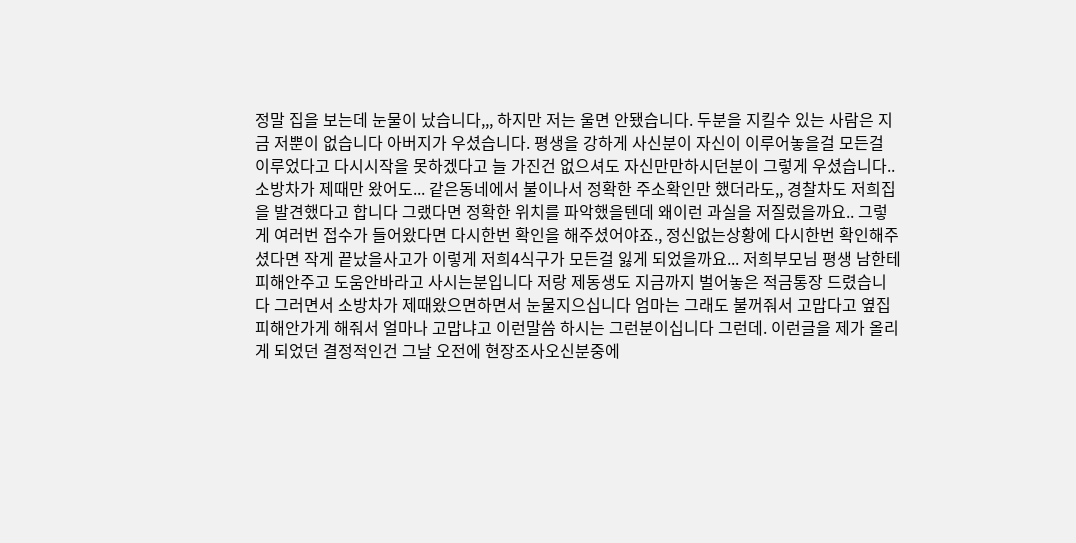정말 집을 보는데 눈물이 났습니다,,, 하지만 저는 울면 안됐습니다. 두분을 지킬수 있는 사람은 지금 저뿐이 없습니다 아버지가 우셨습니다. 평생을 강하게 사신분이 자신이 이루어놓을걸 모든걸 이루었다고 다시시작을 못하겠다고 늘 가진건 없으셔도 자신만만하시던분이 그렇게 우셨습니다.. 소방차가 제때만 왔어도... 같은동네에서 불이나서 정확한 주소확인만 했더라도,, 경찰차도 저희집을 발견했다고 합니다 그랬다면 정확한 위치를 파악했을텐데 왜이런 과실을 저질렀을까요.. 그렇게 여러번 접수가 들어왔다면 다시한번 확인을 해주셨어야죠., 정신없는상황에 다시한번 확인해주셨다면 작게 끝났을사고가 이렇게 저희4식구가 모든걸 잃게 되었을까요... 저희부모님 평생 남한테 피해안주고 도움안바라고 사시는분입니다 저랑 제동생도 지금까지 벌어놓은 적금통장 드렸습니다 그러면서 소방차가 제때왔으면하면서 눈물지으십니다 엄마는 그래도 불꺼줘서 고맙다고 옆집 피해안가게 해줘서 얼마나 고맙냐고 이런말씀 하시는 그런분이십니다 그런데. 이런글을 제가 올리게 되었던 결정적인건 그날 오전에 현장조사오신분중에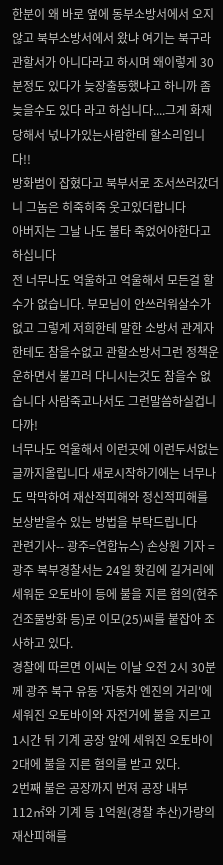한분이 왜 바로 옆에 동부소방서에서 오지않고 북부소방서에서 왔냐 여기는 북구라 관할서가 아니다라고 하시며 왜이렇게 30분정도 있다가 늦장출동했냐고 하니까 좀 늦을수도 있다 라고 하십니다....그게 화재당해서 넋나가있는사람한테 할소리입니다!!
방화범이 잡혔다고 북부서로 조서쓰러갔더니 그놈은 히죽히죽 웃고있더랍니다
아버지는 그날 나도 불타 죽었어야한다고 하십니다
전 너무나도 억울하고 억울해서 모든걸 할수가 없습니다. 부모님이 안쓰러워살수가 없고 그렇게 저희한테 말한 소방서 관계자한테도 참을수없고 관할소방서그런 정책운운하면서 불끄러 다니시는것도 참을수 없습니다 사람죽고나서도 그런말씀하실겁니다까!
너무나도 억울해서 이런곳에 이런두서없는 글까지올립니다 새로시작하기에는 너무나도 막막하여 재산적피해와 정신적피해를 보상받을수 있는 방법을 부탁드립니다
관련기사-- 광주=연합뉴스) 손상원 기자 = 광주 북부경찰서는 24일 홧김에 길거리에 세워둔 오토바이 등에 불을 지른 혐의(현주건조물방화 등)로 이모(25)씨를 붙잡아 조사하고 있다.
경찰에 따르면 이씨는 이날 오전 2시 30분께 광주 북구 유동 '자동차 엔진의 거리'에 세워진 오토바이와 자전거에 불을 지르고 1시간 뒤 기계 공장 앞에 세워진 오토바이 2대에 불을 지른 혐의를 받고 있다.
2번째 불은 공장까지 번져 공장 내부 112㎡와 기계 등 1억원(경찰 추산)가량의 재산피해를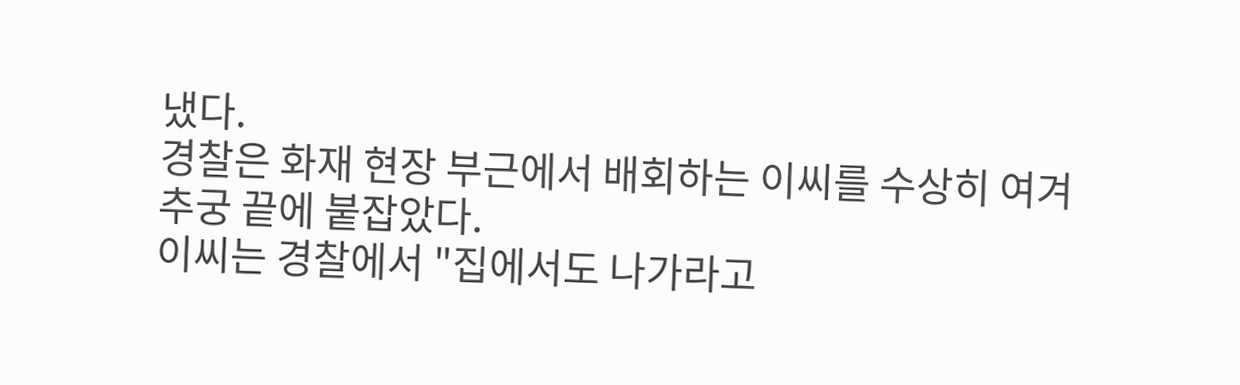냈다.
경찰은 화재 현장 부근에서 배회하는 이씨를 수상히 여겨 추궁 끝에 붙잡았다.
이씨는 경찰에서 "집에서도 나가라고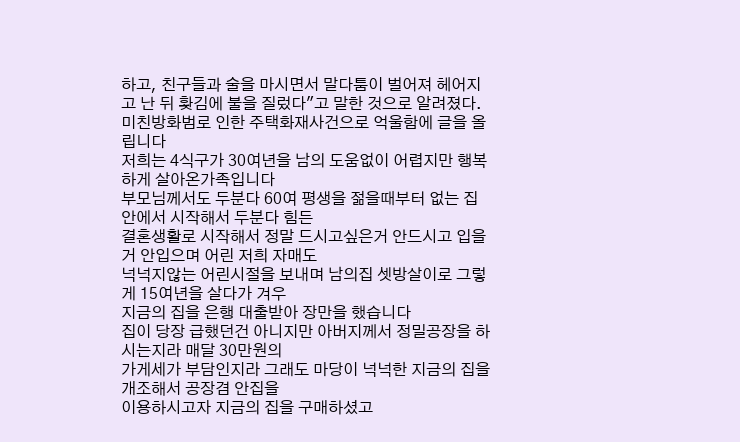하고, 친구들과 술을 마시면서 말다툼이 벌어져 헤어지고 난 뒤 홧김에 불을 질렀다"고 말한 것으로 알려졌다.
미친방화범로 인한 주택화재사건으로 억울함에 글을 올립니다
저희는 4식구가 30여년을 남의 도움없이 어렵지만 행복하게 살아온가족입니다
부모님께서도 두분다 60여 평생을 젊을때부터 없는 집안에서 시작해서 두분다 힘든
결혼생활로 시작해서 정말 드시고싶은거 안드시고 입을거 안입으며 어린 저희 자매도
넉넉지않는 어린시절을 보내며 남의집 셋방살이로 그렇게 15여년을 살다가 겨우
지금의 집을 은행 대출받아 장만을 했습니다
집이 당장 급했던건 아니지만 아버지께서 정밀공장을 하시는지라 매달 30만원의
가게세가 부담인지라 그래도 마당이 넉넉한 지금의 집을 개조해서 공장겸 안집을
이용하시고자 지금의 집을 구매하셨고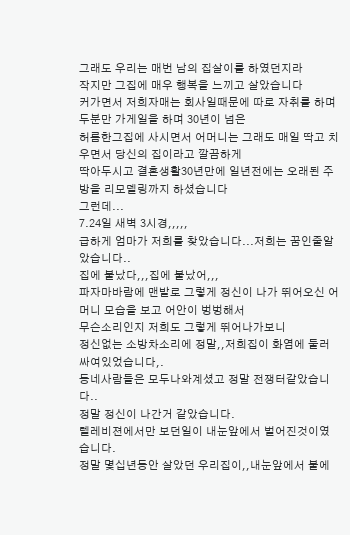그래도 우리는 매번 남의 집살이를 하였던지라
작지만 그집에 매우 행복을 느끼고 살았습니다
커가면서 저희자매는 회사일때문에 따로 자취를 하며 두분만 가게일을 하며 30년이 넘은
허름한그집에 사시면서 어머니는 그래도 매일 딱고 치우면서 당신의 집이라고 깔끔하게
딱아두시고 결혼생활30년만에 일년전에는 오래된 주방을 리모델링까지 하셨습니다
그런데...
7.24일 새벽 3시경,,,,,
급하게 엄마가 저희를 찾았습니다...저희는 꿈인줄알았습니다..
집에 불났다,,,집에 불났어,,,
파자마바람에 맨발로 그렇게 정신이 나가 뛰어오신 어머니 모습을 보고 어안이 벙벙해서
무슨소리인지 저희도 그렇게 뛰어나가보니
정신없는 소방차소리에 정말,,저희집이 화염에 둘러싸여있었습니다,.
동네사람들은 모두나와계셨고 정말 전쟁터같았습니다..
정말 정신이 나간거 같았습니다.
텔레비젼에서만 보던일이 내눈앞에서 벌어진것이였습니다.
정말 몇십년동안 살았던 우리집이,,내눈앞에서 불에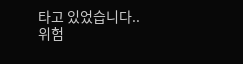타고 있었습니다..
위험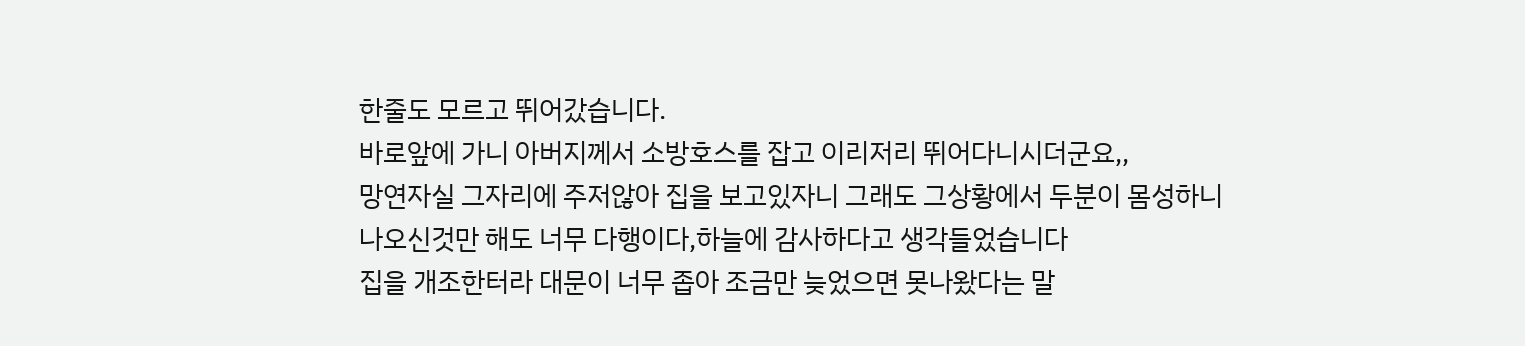한줄도 모르고 뛰어갔습니다.
바로앞에 가니 아버지께서 소방호스를 잡고 이리저리 뛰어다니시더군요,,
망연자실 그자리에 주저않아 집을 보고있자니 그래도 그상황에서 두분이 몸성하니
나오신것만 해도 너무 다행이다,하늘에 감사하다고 생각들었습니다
집을 개조한터라 대문이 너무 좁아 조금만 늦었으면 못나왔다는 말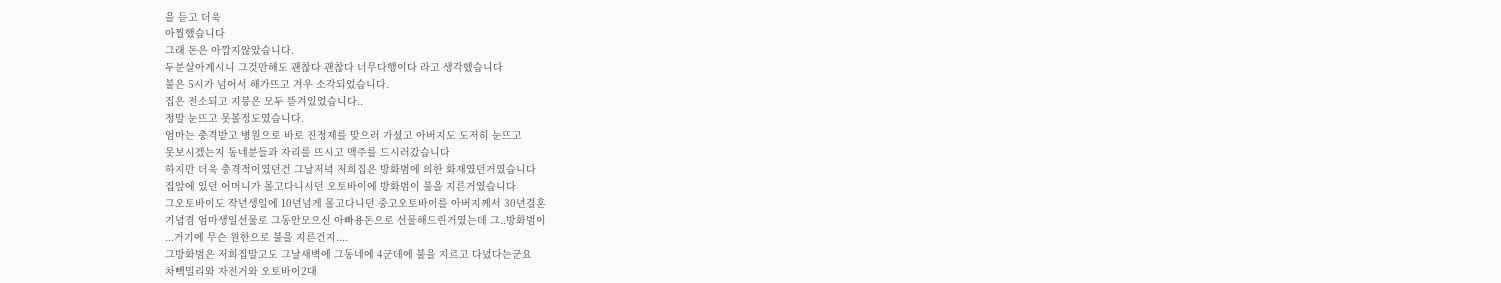을 듣고 더욱
아찔했습니다
그래 돈은 아깝지않았습니다.
두분살아계시니 그것만해도 괜찮다 괜찮다 너무다행이다 라고 생각했습니다
불은 5시가 넘어서 해가뜨고 겨우 소각되었습니다.
집은 전소되고 지붕은 모두 뜯겨있었습니다..
정말 눈뜨고 못볼정도였습니다.
엄마는 충격받고 병원으로 바로 진정제를 맞으러 가셨고 아버지도 도저히 눈뜨고
못보시겠는지 동네분들과 자리를 뜨시고 맥주를 드시러갔습니다
하지만 더욱 충격적이였던건 그날저녁 저희집은 방화범에 의한 화재였던거였습니다
집앞에 있던 어머니가 몰고다니시던 오토바이에 방화범이 불을 지른거였습니다
그오토바이도 작년생일에 10년넘게 몰고다니던 중고오토바이를 아버지께서 30년결혼
기념겸 엄마생일선물로 그동안모으신 아빠용돈으로 선물해드린거였는데 그..방화범이
...거기에 무슨 원한으로 불을 지른건지....
그방화범은 저희집말고도 그날새벽에 그동네에 4군데에 불을 지르고 다녔다는군요
차빽밀리와 자전거와 오토바이2대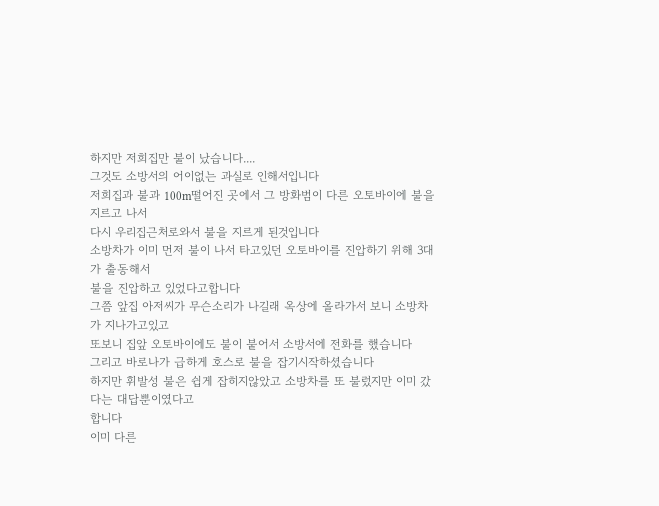하지만 저희집만 불이 났습니다....
그것도 소방서의 어이없는 과실로 인해서입니다
저희집과 불과 100m떨어진 곳에서 그 방화범이 다른 오토바이에 불을 지르고 나서
다시 우리집근처로와서 불을 지르게 된것입니다
소방차가 이미 먼저 불이 나서 타고있던 오토바이를 진압하기 위해 3대가 출동해서
불을 진압하고 있었다고합니다
그쯤 앞집 아저씨가 무슨소리가 나길래 옥상에 올라가서 보니 소방차가 지나가고있고
또보니 집앞 오토바이에도 불이 붙어서 소방서에 전화를 했습니다
그리고 바로나가 급하게 호스로 불을 잡기시작하셨습니다
하지만 휘발성 불은 쉽게 잡히지않았고 소방차를 또 불렀지만 이미 갔다는 대답뿐이였다고
합니다
이미 다른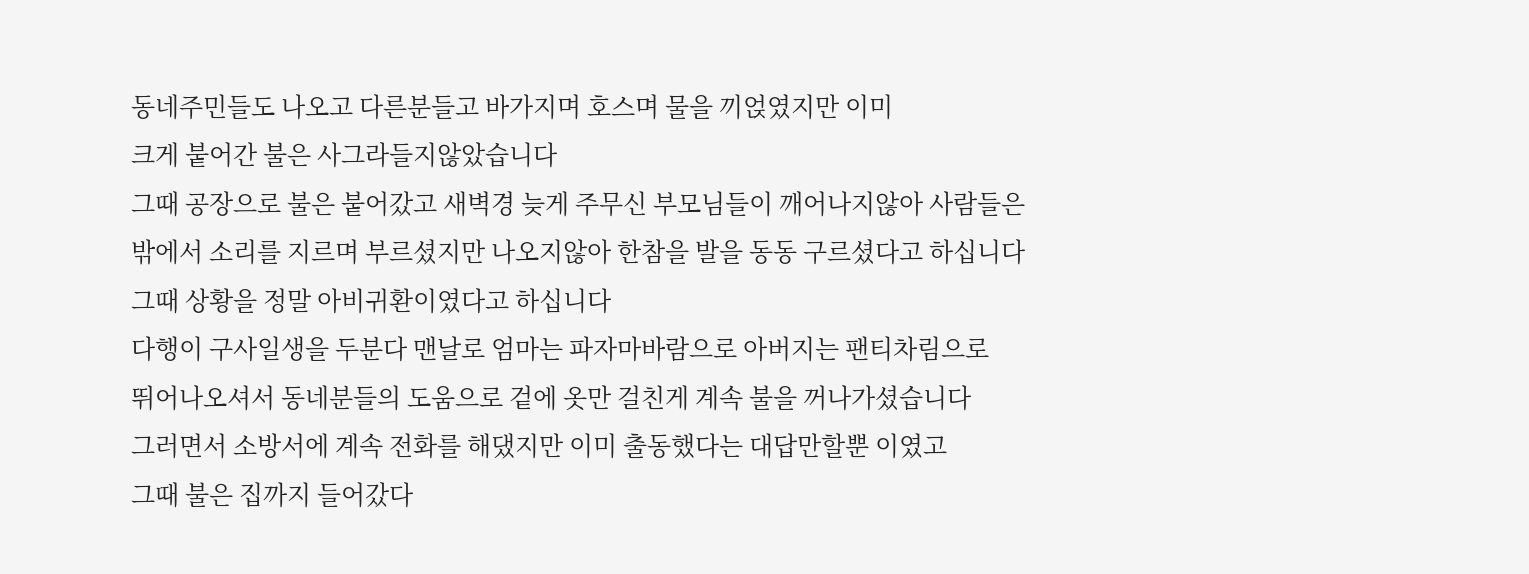동네주민들도 나오고 다른분들고 바가지며 호스며 물을 끼얹였지만 이미
크게 붙어간 불은 사그라들지않았습니다
그때 공장으로 불은 붙어갔고 새벽경 늦게 주무신 부모님들이 깨어나지않아 사람들은
밖에서 소리를 지르며 부르셨지만 나오지않아 한참을 발을 동동 구르셨다고 하십니다
그때 상황을 정말 아비귀환이였다고 하십니다
다행이 구사일생을 두분다 맨날로 엄마는 파자마바람으로 아버지는 팬티차림으로
뛰어나오셔서 동네분들의 도움으로 겉에 옷만 걸친게 계속 불을 꺼나가셨습니다
그러면서 소방서에 계속 전화를 해댔지만 이미 출동했다는 대답만할뿐 이였고
그때 불은 집까지 들어갔다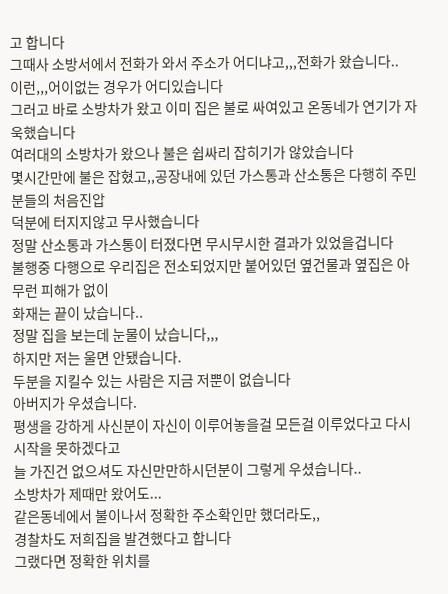고 합니다
그때사 소방서에서 전화가 와서 주소가 어디냐고,,,전화가 왔습니다..
이런,,,어이없는 경우가 어디있습니다
그러고 바로 소방차가 왔고 이미 집은 불로 싸여있고 온동네가 연기가 자욱했습니다
여러대의 소방차가 왔으나 불은 쉽싸리 잡히기가 않았습니다
몇시간만에 불은 잡혔고,,공장내에 있던 가스통과 산소통은 다행히 주민분들의 처음진압
덕분에 터지지않고 무사했습니다
정말 산소통과 가스통이 터졌다면 무시무시한 결과가 있었을겁니다
불행중 다행으로 우리집은 전소되었지만 붙어있던 옆건물과 옆집은 아무런 피해가 없이
화재는 끝이 났습니다..
정말 집을 보는데 눈물이 났습니다,,,
하지만 저는 울면 안됐습니다.
두분을 지킬수 있는 사람은 지금 저뿐이 없습니다
아버지가 우셨습니다.
평생을 강하게 사신분이 자신이 이루어놓을걸 모든걸 이루었다고 다시시작을 못하겠다고
늘 가진건 없으셔도 자신만만하시던분이 그렇게 우셨습니다..
소방차가 제때만 왔어도...
같은동네에서 불이나서 정확한 주소확인만 했더라도,,
경찰차도 저희집을 발견했다고 합니다
그랬다면 정확한 위치를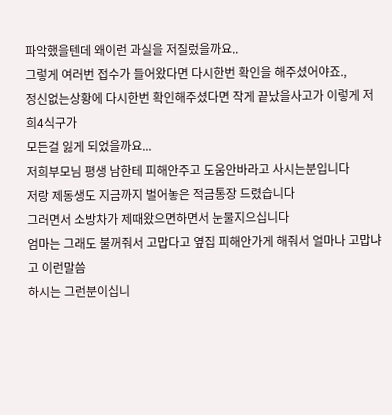파악했을텐데 왜이런 과실을 저질렀을까요..
그렇게 여러번 접수가 들어왔다면 다시한번 확인을 해주셨어야죠.,
정신없는상황에 다시한번 확인해주셨다면 작게 끝났을사고가 이렇게 저희4식구가
모든걸 잃게 되었을까요...
저희부모님 평생 남한테 피해안주고 도움안바라고 사시는분입니다
저랑 제동생도 지금까지 벌어놓은 적금통장 드렸습니다
그러면서 소방차가 제때왔으면하면서 눈물지으십니다
엄마는 그래도 불꺼줘서 고맙다고 옆집 피해안가게 해줘서 얼마나 고맙냐고 이런말씀
하시는 그런분이십니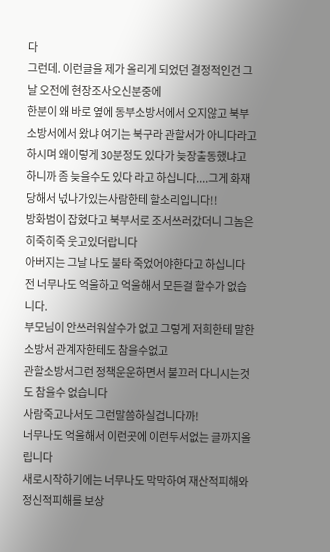다
그런데. 이런글을 제가 올리게 되었던 결정적인건 그날 오전에 현장조사오신분중에
한분이 왜 바로 옆에 동부소방서에서 오지않고 북부소방서에서 왔냐 여기는 북구라 관할서가 아니다라고 하시며 왜이렇게 30분정도 있다가 늦장출동했냐고 하니까 좀 늦을수도 있다 라고 하십니다....그게 화재당해서 넋나가있는사람한테 할소리입니다!!
방화범이 잡혔다고 북부서로 조서쓰러갔더니 그놈은 히죽히죽 웃고있더랍니다
아버지는 그날 나도 불타 죽었어야한다고 하십니다
전 너무나도 억울하고 억울해서 모든걸 할수가 없습니다.
부모님이 안쓰러워살수가 없고 그렇게 저희한테 말한 소방서 관계자한테도 참을수없고
관할소방서그런 정책운운하면서 불끄러 다니시는것도 참을수 없습니다
사람죽고나서도 그런말씀하실겁니다까!
너무나도 억울해서 이런곳에 이런두서없는 글까지올립니다
새로시작하기에는 너무나도 막막하여 재산적피해와 정신적피해를 보상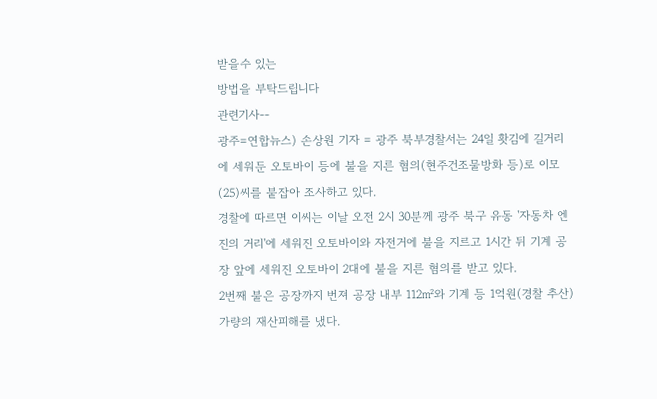받을수 있는
방법을 부탁드립니다
관련기사--
광주=연합뉴스) 손상원 기자 = 광주 북부경찰서는 24일 홧김에 길거리에 세워둔 오토바이 등에 불을 지른 혐의(현주건조물방화 등)로 이모(25)씨를 붙잡아 조사하고 있다.
경찰에 따르면 이씨는 이날 오전 2시 30분께 광주 북구 유동 '자동차 엔진의 거리'에 세워진 오토바이와 자전거에 불을 지르고 1시간 뒤 기계 공장 앞에 세워진 오토바이 2대에 불을 지른 혐의를 받고 있다.
2번째 불은 공장까지 번져 공장 내부 112㎡와 기계 등 1억원(경찰 추산)가량의 재산피해를 냈다.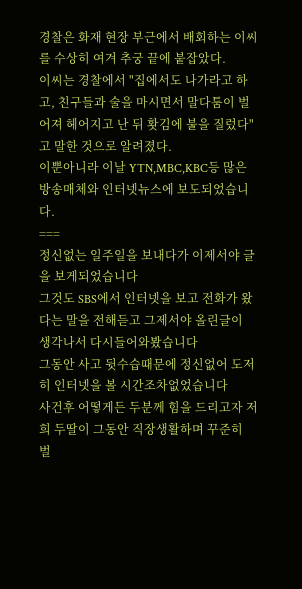경찰은 화재 현장 부근에서 배회하는 이씨를 수상히 여겨 추궁 끝에 붙잡았다.
이씨는 경찰에서 "집에서도 나가라고 하고, 친구들과 술을 마시면서 말다툼이 벌어져 헤어지고 난 뒤 홧김에 불을 질렀다"고 말한 것으로 알려졌다.
이뿐아니라 이날 YTN,MBC,KBC등 많은 방송매체와 인터넷뉴스에 보도되었습니다.
===
정신없는 일주일을 보내다가 이제서야 글을 보게되었습니다
그것도 SBS에서 인터넷을 보고 전화가 왔다는 말을 전해듣고 그제서야 올린글이
생각나서 다시들어와봤습니다
그동안 사고 뒷수습때문에 정신없어 도저히 인터넷을 볼 시간조차없었습니다
사건후 어떻게든 두분께 힘을 드리고자 저희 두딸이 그동안 직장생활하며 꾸준히
벌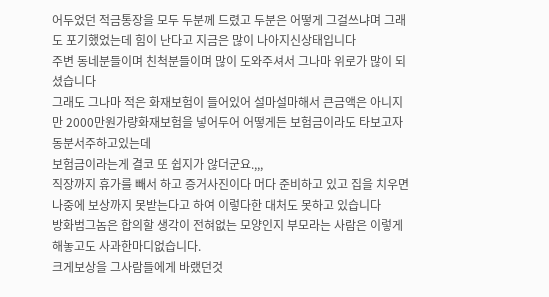어두었던 적금통장을 모두 두분께 드렸고 두분은 어떻게 그걸쓰냐며 그래도 포기했었는데 힘이 난다고 지금은 많이 나아지신상태입니다
주변 동네분들이며 친척분들이며 많이 도와주셔서 그나마 위로가 많이 되셨습니다
그래도 그나마 적은 화재보험이 들어있어 설마설마해서 큰금액은 아니지만 2000만원가량화재보험을 넣어두어 어떻게든 보험금이라도 타보고자 동분서주하고있는데
보험금이라는게 결코 또 쉽지가 않더군요.,,,
직장까지 휴가를 빼서 하고 증거사진이다 머다 준비하고 있고 집을 치우면 나중에 보상까지 못받는다고 하여 이렇다한 대처도 못하고 있습니다
방화범그놈은 합의할 생각이 전혀없는 모양인지 부모라는 사람은 이렇게 해놓고도 사과한마디없습니다.
크게보상을 그사람들에게 바랬던것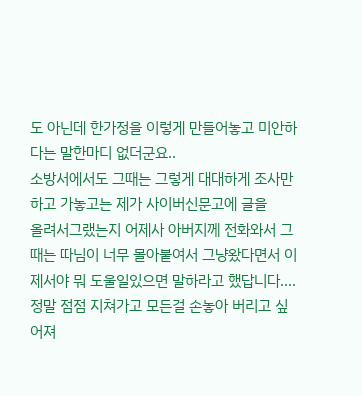도 아닌데 한가정을 이렇게 만들어놓고 미안하다는 말한마디 없더군요..
소방서에서도 그때는 그렇게 대대하게 조사만하고 가놓고는 제가 사이버신문고에 글을
올려서그랬는지 어제사 아버지께 전화와서 그때는 따님이 너무 몰아붙여서 그냥왔다면서 이제서야 뭐 도울일있으면 말하라고 했답니다....
정말 점점 지쳐가고 모든걸 손놓아 버리고 싶어져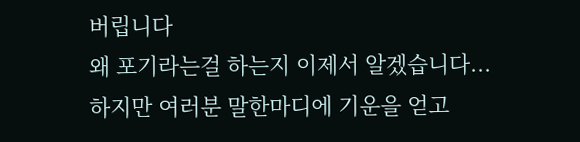버립니다
왜 포기라는걸 하는지 이제서 알겠습니다...
하지만 여러분 말한마디에 기운을 얻고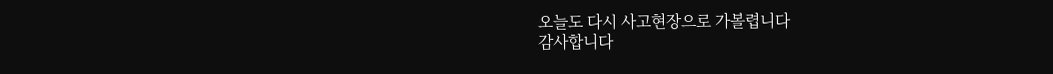오늘도 다시 사고현장으로 가볼렵니다
감사합니다